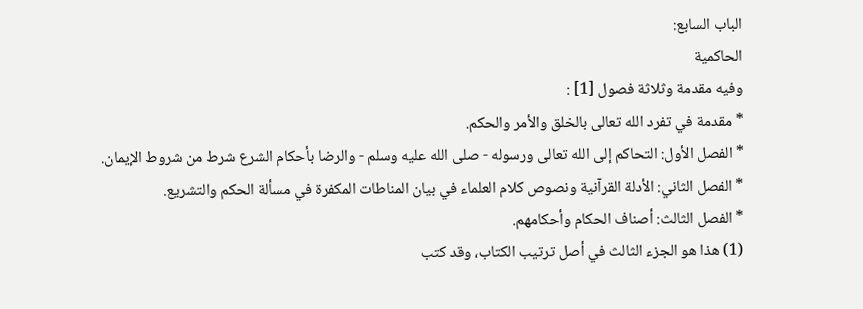الباب السابع:
الحاكمية
وفيه مقدمة وثلاثة فصول [1] :
* مقدمة في تفرد الله تعالى بالخلق والأمر والحكم.
* الفصل الأول: التحاكم إلى الله تعالى ورسوله - صلى الله عليه وسلم - والرضا بأحكام الشرع شرط من شروط الإيمان.
* الفصل الثاني: الأدلة القرآنية ونصوص كلام العلماء في بيان المناطات المكفرة في مسألة الحكم والتشريع.
* الفصل الثالث: أصناف الحكام وأحكامهم.
(1) هذا هو الجزء الثالث في أصل ترتيب الكتاب، وقد كتب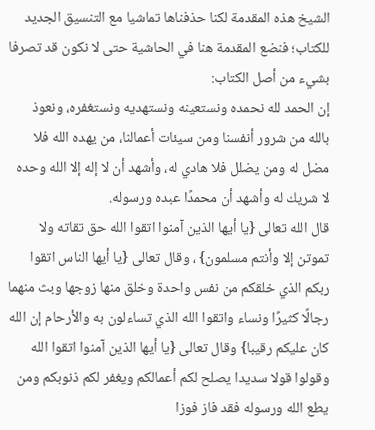الشيخ هذه المقدمة لكنا حذفناها تماشيا مع التنسيق الجديد للكتاب؛ فنضع المقدمة هنا في الحاشية حتى لا نكون قد تصرفا بشيء من أصل الكتاب:
إن الحمد لله نحمده ونستعينه ونستهديه ونستغفره، ونعوذ بالله من شرور أنفسنا ومن سيئات أعمالنا، من يهده الله فلا مضل له ومن يضلل فلا هادي له، وأشهد أن لا إله إلا الله وحده لا شريك له وأشهد أن محمدًا عبده ورسوله.
قال الله تعالى {يا أيها الذين آمنوا اتقوا الله حق تقاته ولا تموتن إلا وأنتم مسلمون} ، وقال تعالى {يا أيها الناس اتقوا ربكم الذي خلقكم من نفس واحدة وخلق منها زوجها وبث منهما رجالًا كثيرًا ونساء واتقوا الله الذي تساءلون به والأرحام إن الله كان عليكم رقيبا} وقال تعالى {يا أيها الذين آمنوا اتقوا الله وقولوا قولا سديدا يصلح لكم أعمالكم ويغفر لكم ذنوبكم ومن يطع الله ورسوله فقد فاز فوزا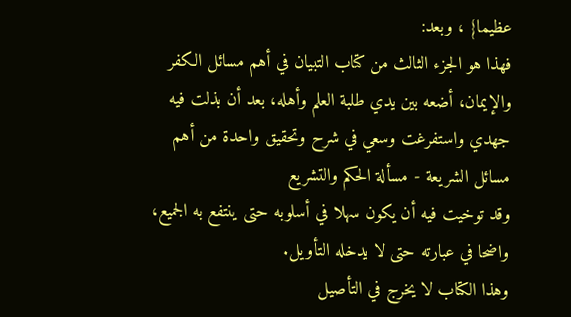عظيما} ، وبعد:
فهذا هو الجزء الثالث من كتاب التبيان في أهم مسائل الكفر والإيمان، أضعه بين يدي طلبة العلم وأهله، بعد أن بذلت فيه جهدي واستفرغت وسعي في شرح وتحقيق واحدة من أهم مسائل الشريعة - مسألة الحكم والتشريع
وقد توخيت فيه أن يكون سهلا في أسلوبه حتى ينتفع به الجميع، واضحا في عبارته حتى لا يدخله التأويل.
وهذا الكتاب لا يخرج في التأصيل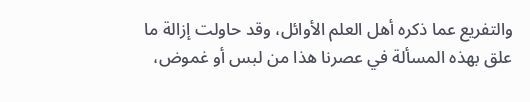والتفريع عما ذكره أهل العلم الأوائل، وقد حاولت إزالة ما علق بهذه المسألة في عصرنا هذا من لبس أو غموض،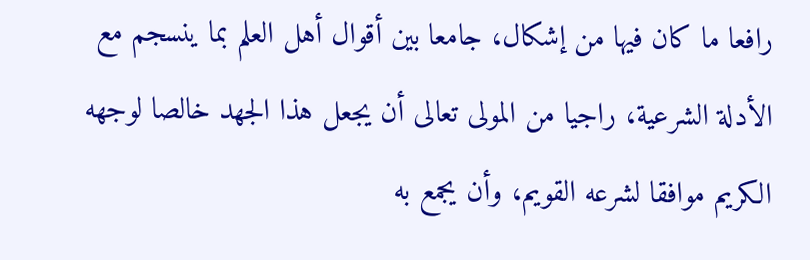رافعا ما كان فيها من إشكال، جامعا بين أقوال أهل العلم بما ينسجم مع الأدلة الشرعية، راجيا من المولى تعالى أن يجعل هذا الجهد خالصا لوجهه الكريم موافقا لشرعه القويم، وأن يجمع به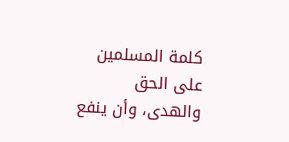كلمة المسلمين على الحق والهدى، وأن ينفع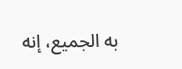به الجميع، إنه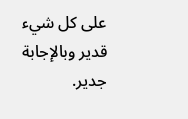على كل شيء قدير وبالإجابة جدير.